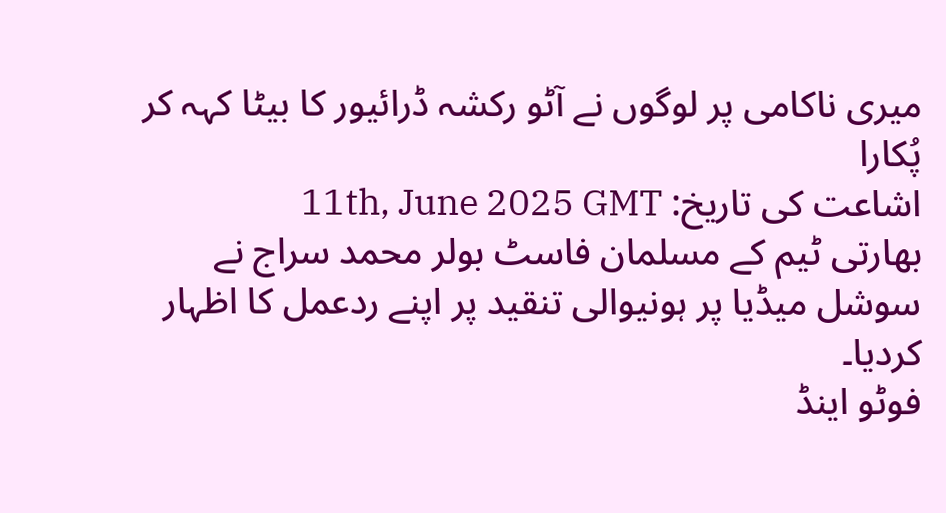میری ناکامی پر لوگوں نے آٹو رکشہ ڈرائیور کا بیٹا کہہ کر پُکارا
اشاعت کی تاریخ: 11th, June 2025 GMT
بھارتی ٹیم کے مسلمان فاسٹ بولر محمد سراج نے سوشل میڈیا پر ہونیوالی تنقید پر اپنے ردعمل کا اظہار کردیا۔
فوٹو اینڈ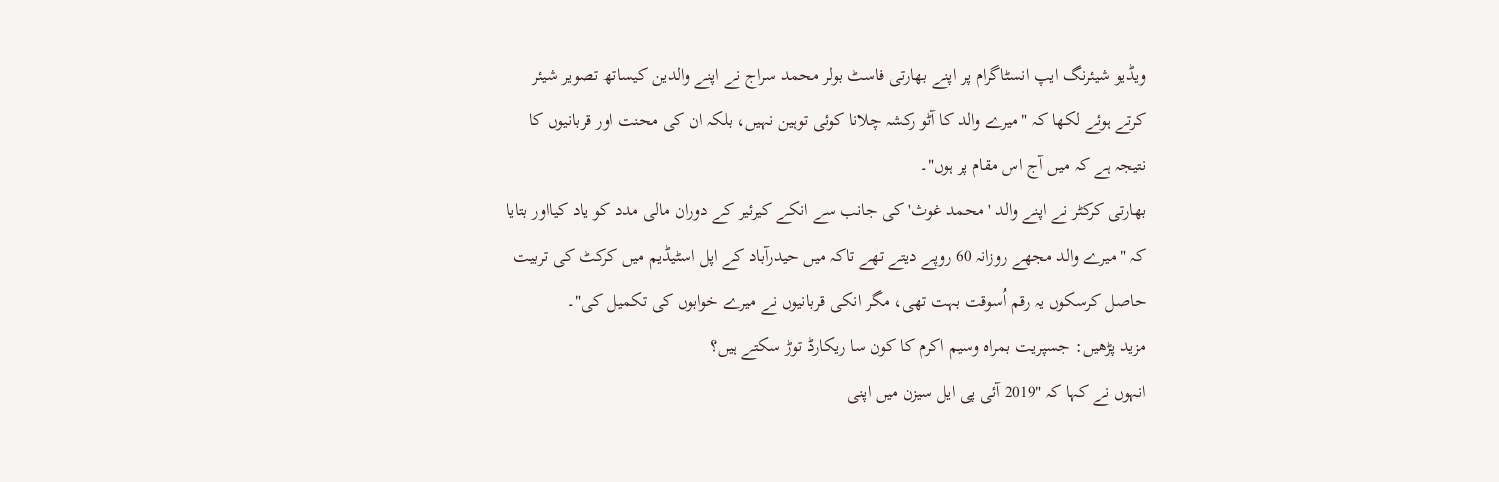ویڈیو شیئرنگ ایپ انسٹاگرام پر اپنے بھارتی فاسٹ بولر محمد سراج نے اپنے والدین کیساتھ تصویر شیئر کرتے ہوئے لکھا کہ "میرے والد کا آٹو رکشہ چلانا کوئی توہین نہیں، بلکہ ان کی محنت اور قربانیوں کا نتیجہ ہے کہ میں آج اس مقام پر ہوں"۔
بھارتی کرکٹر نے اپنے والد 'محمد غوث' کی جانب سے انکے کیرئیر کے دوران مالی مدد کو یاد کیااور بتایا کہ "میرے والد مجھے روزانہ 60 روپے دیتے تھے تاکہ میں حیدرآباد کے اپل اسٹیڈیم میں کرکٹ کی تربیت حاصل کرسکوں یہ رقم اُسوقت بہت تھی، مگر انکی قربانیوں نے میرے خوابوں کی تکمیل کی"۔
مزید پڑھیں: جسپریت بمراہ وسیم اکرم کا کون سا ریکارڈ توڑ سکتے ہیں؟
انہوں نے کہا کہ "2019 آئی پی ایل سیزن میں اپنی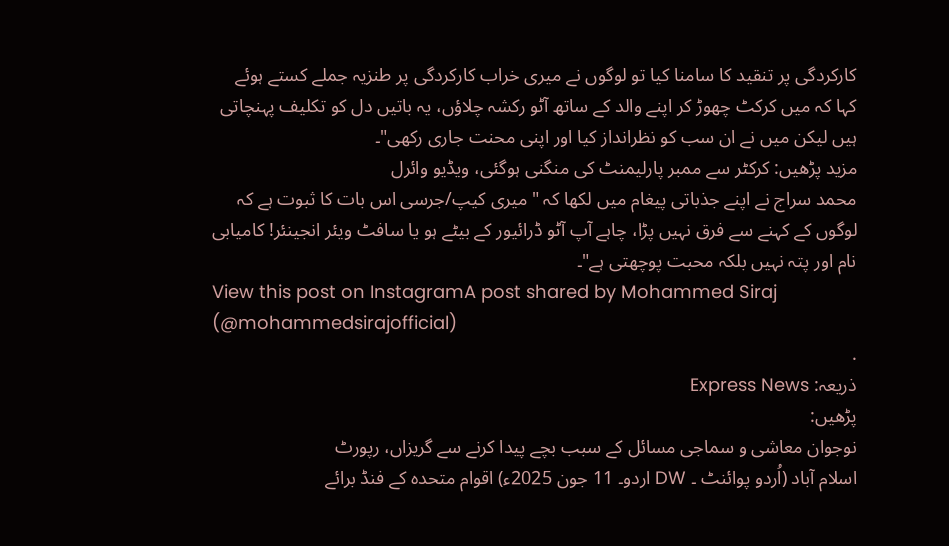کارکردگی پر تنقید کا سامنا کیا تو لوگوں نے میری خراب کارکردگی پر طنزیہ جملے کستے ہوئے کہا کہ میں کرکٹ چھوڑ کر اپنے والد کے ساتھ آٹو رکشہ چلاؤں، یہ باتیں دل کو تکلیف پہنچاتی ہیں لیکن میں نے ان سب کو نظرانداز کیا اور اپنی محنت جاری رکھی"۔
مزید پڑھیں: کرکٹر سے ممبر پارلیمنٹ کی منگنی ہوگئی، ویڈیو وائرل
محمد سراج نے اپنے جذباتی پیغام میں لکھا کہ "میری کیپ/جرسی اس بات کا ثبوت ہے کہ لوگوں کے کہنے سے فرق نہیں پڑا، چاہے آپ آٹو ڈرائیور کے بیٹے ہو یا سافٹ ویئر انجینئر! کامیابی نام اور پتہ نہیں بلکہ محبت پوچھتی ہے"۔
View this post on InstagramA post shared by Mohammed Siraj (@mohammedsirajofficial)
.
ذریعہ: Express News
پڑھیں:
نوجوان معاشی و سماجی مسائل کے سبب بچے پیدا کرنے سے گریزاں، رپورٹ
اسلام آباد (اُردو پوائنٹ ۔ DW اردو۔ 11 جون 2025ء) اقوام متحدہ کے فنڈ برائے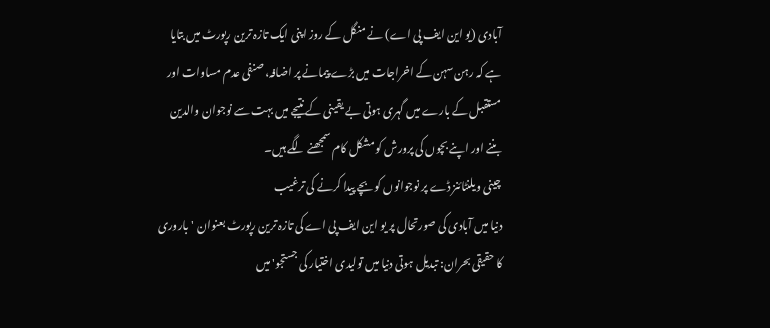آبادی (یو این ایف پی اے) نے منگل کے روز اپنی ایک تازہ ترین رپورٹ میں بتایا ہے کہ رہن سہن کے اخراجات میں بڑے پیمانے پر اضافہ، صنفی عدم مساوات اور مستقبل کے بارے میں گہری ہوتی بے یقینی کے نتیجے میں بہت سے نوجوان والدین بننے اور اپنے بچوں کی پرورش کو مشکل کام سمجھنے لگے ہیں۔
چینی ویلنٹائنز ڈے پر نوجوانوں کو بچے پیدا کرنے کی ترغیب
دنیا میں آبادی کی صورتحال پر یو این ایف پی اے کی تازہ ترین رپورٹ بعنوان 'باروری کا حقیقی بحران: تبدیل ہوتی دنیا میں تولیدی اختیار کی جستجو' میں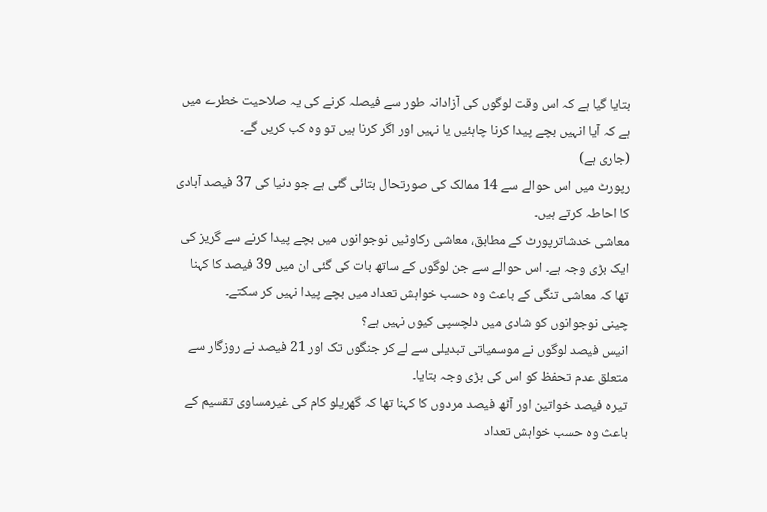بتایا گیا ہے کہ اس وقت لوگوں کی آزادانہ طور سے فیصلہ کرنے کی یہ صلاحیت خطرے میں ہے کہ آیا انہیں بچے پیدا کرنا چاہئیں یا نہیں اور اگر کرنا ہیں تو وہ کب کریں گے۔
(جاری ہے)
رپورٹ میں اس حوالے سے 14 ممالک کی صورتحال بتائی گئی ہے جو دنیا کی 37 فیصد آبادی کا احاطہ کرتے ہیں۔
معاشی خدشاترپورٹ کے مطابق، معاشی رکاوٹیں نوجوانوں میں بچے پیدا کرنے سے گریز کی ایک بڑی وجہ ہے۔ اس حوالے سے جن لوگوں کے ساتھ بات کی گئی ان میں 39 فیصد کا کہنا تھا کہ معاشی تنگی کے باعث وہ حسب خواہش تعداد میں بچے پیدا نہیں کر سکتے۔
چینی نوجوانوں کو شادی میں دلچسپی کیوں نہیں ہے؟
انیس فیصد لوگوں نے موسمیاتی تبدیلی سے لے کر جنگوں تک اور 21 فیصد نے روزگار سے متعلق عدم تحفظ کو اس کی بڑی وجہ بتایا۔
تیرہ فیصد خواتین اور آٹھ فیصد مردوں کا کہنا تھا کہ گھریلو کام کی غیرمساوی تقسیم کے باعث وہ حسب خواہش تعداد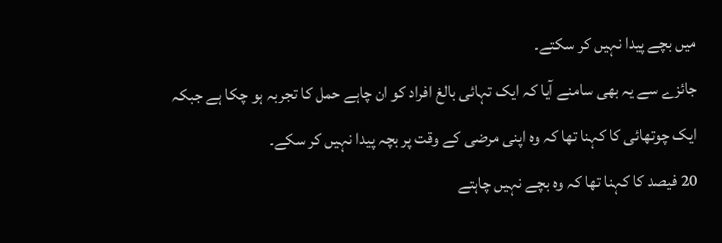میں بچے پیدا نہیں کر سکتے۔
جائزے سے یہ بھی سامنے آیا کہ ایک تہائی بالغ افراد کو ان چاہے حمل کا تجربہ ہو چکا ہے جبکہ ایک چوتھائی کا کہنا تھا کہ وہ اپنی مرضی کے وقت پر بچہ پیدا نہیں کر سکے۔
20 فیصد کا کہنا تھا کہ وہ بچے نہیں چاہتے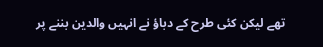تھے لیکن کئی طرح کے دباؤ نے انہیں والدین بننے پر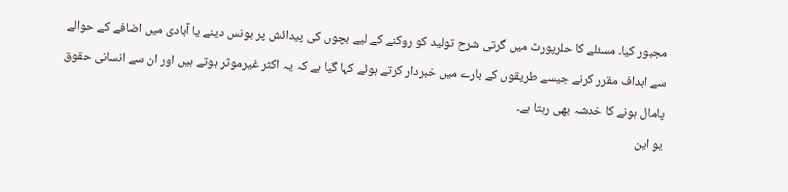مجبور کیا۔ مسئلے کا حلرپورٹ میں گرتی شرح تولید کو روکنے کے لیے بچوں کی پیدائش پر بونس دینے یا آبادی میں اضافے کے حوالے سے اہداف مقرر کرنے جیسے طریقوں کے بارے میں خبردار کرتے ہوئے کہا گیا ہے کہ یہ اکثر غیرموثر ہوتے ہیں اور ان سے انسانی حقوق پامال ہونے کا خدشہ بھی رہتا ہے۔
یو این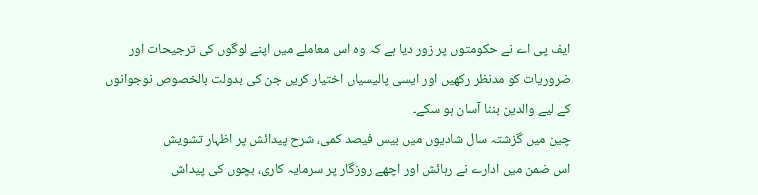ایف پی اے نے حکومتوں پر زور دیا ہے کہ وہ اس معاملے میں اپنے لوگوں کی ترجیحات اور ضروریات کو مدنظر رکھیں اور ایسی پالیسیاں اختیار کریں جن کی بدولت بالخصوص نوجوانوں کے لیے والدین بننا آسان ہو سکے۔
چین میں گزشتہ سال شادیوں میں بیس فیصد کمی، شرح پیدائش پر اظہار تشویش
اس ضمن میں ادارے نے رہائش اور اچھے روزگار پر سرمایہ کاری، بچوں کی پیداش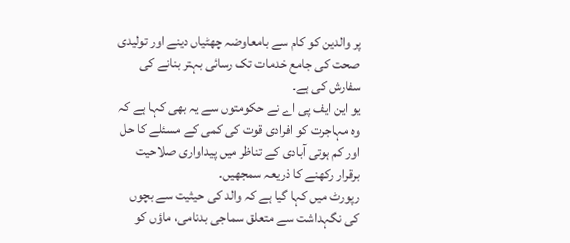پر والدین کو کام سے بامعاوضہ چھٹیاں دینے اور تولیدی صحت کی جامع خدمات تک رسائی بہتر بنانے کی سفارش کی ہے۔
یو این ایف پی اے نے حکومتوں سے یہ بھی کہا ہے کہ وہ مہاجرت کو افرادی قوت کی کمی کے مسئلے کا حل اور کم ہوتی آبادی کے تناظر میں پیداواری صلاحیت برقرار رکھنے کا ذریعہ سمجھیں۔
رپورٹ میں کہا گیا ہے کہ والد کی حیثیت سے بچوں کی نگہداشت سے متعلق سماجی بدنامی، ماؤں کو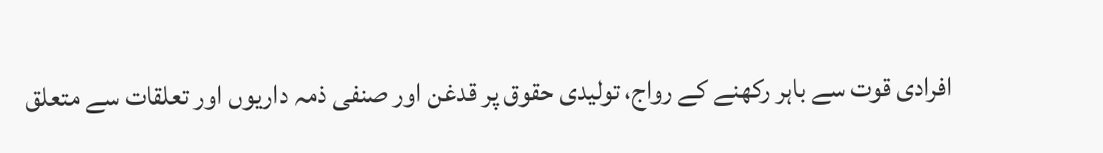افرادی قوت سے باہر رکھنے کے رواج، تولیدی حقوق پر قدغن اور صنفی ذمہ داریوں اور تعلقات سے متعلق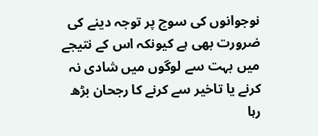نوجوانوں کی سوچ پر توجہ دینے کی ضرورت بھی ہے کیونکہ اس کے نتیجے میں بہت سے لوگوں میں شادی نہ کرنے یا تاخیر سے کرنے کا رجحان بڑھ رہا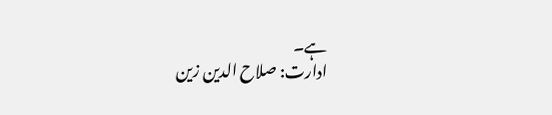ہے۔
ادارت: صلاح الدین زین